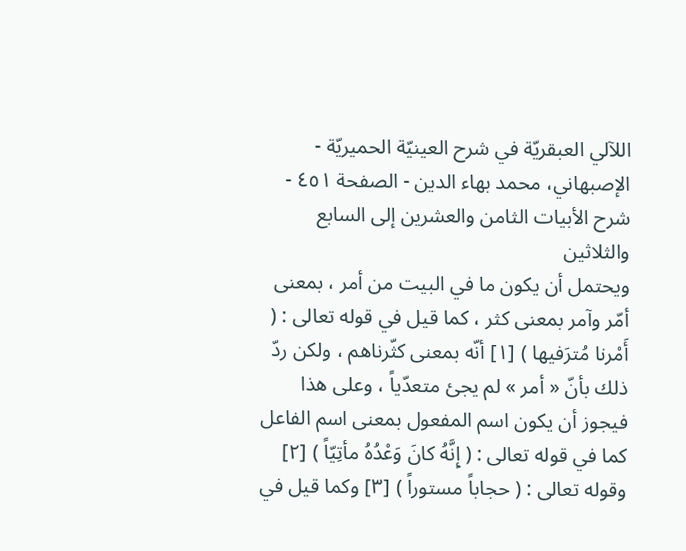اللآلي العبقريّة في شرح العينيّة الحميريّة - الإصبهاني، محمد بهاء الدين - الصفحة ٤٥١ - شرح الأبيات الثامن والعشرين إلى السابع والثلاثين
ويحتمل أن يكون ما في البيت من أمر ، بمعنى أمّر وآمر بمعنى كثر ، كما قيل في قوله تعالى : ( أَمْرنا مُترَفيها ) [١] أنّه بمعنى كثّرناهم ، ولكن ردّ ذلك بأنّ « أمر » لم يجئ متعدّياً ، وعلى هذا فيجوز أن يكون اسم المفعول بمعنى اسم الفاعل كما في قوله تعالى : ( إِنَّهُ كانَ وَعْدُهُ مأتِيّاً ) [٢] وقوله تعالى : ( حجاباً مستوراً ) [٣] وكما قيل في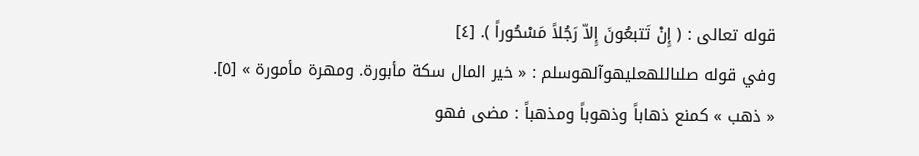قوله تعالى : ( إِنْ تَتبعُونَ إِلاّ رَجُلاً مَسْحُوراً ). [٤]
وفي قوله صلىاللهعليهوآلهوسلم : « خير المال سكة مأبورة. ومهرة مأمورة » [٥].
« ذهب » كمنع ذهاباً وذهوباً ومذهباً : مضى فهو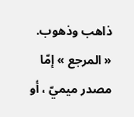ذاهب وذهوب.
« المرجع » إمّا مصدر ميميّ ، أو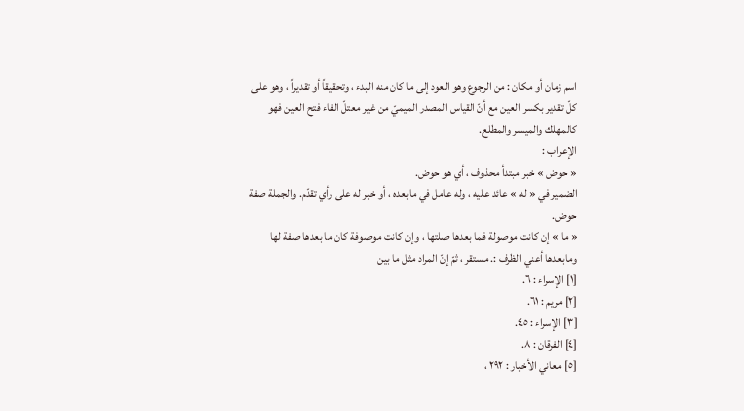اسم زمان أو مكان : من الرجوع وهو العود إلى ما كان منه البدء ، وتحقيقاً أو تقديراً ، وهو على كلّ تقدير بكسر العين مع أنّ القياس المصدر الميميّ من غير معتلّ الفاء فتح العين فهو كالمهلك والميسر والمطلع.
الإعراب :
« حوض » خبر مبتدأ محذوف ، أي هو حوض.
الضمير في « له » عائد عليه ، وله عامل في مابعده ، أو خبر له على رأي تقدّم. والجملة صفة حوض.
« ما » إن كانت موصولة فما بعدها صلتها ، وإن كانت موصوفة كان ما بعدها صفة لها ومابعدها أعني الظرف :. مستقر ، ثمّ إنّ المراد مثل ما بين
[١] الإسراء : ٦.
[٢] مريم : ٦١.
[٣] الإسراء : ٤٥.
[٤] الفرقان : ٨.
[٥] معاني الأخبار : ٢٩٢ ،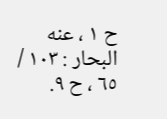ح ١ ، عنه البحار : ١٠٣ / ٦٥ ، ح ٩.